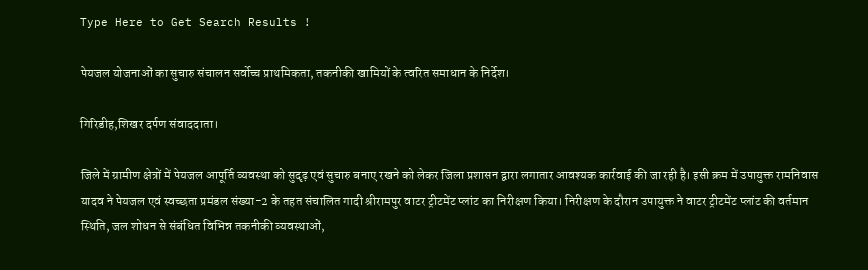Type Here to Get Search Results !

पेयजल योजनाओं का सुचारु संचालन सर्वोच्च प्राथमिकता, तकनीकी खामियों के त्वरित समाधान के निर्देश।

गिरिडीह,शिखर दर्पण संवाददाता।

जिले में ग्रामीण क्षेत्रों में पेयजल आपूर्ति व्यवस्था को सुदृढ़ एवं सुचारु बनाए रखने को लेकर जिला प्रशासन द्वारा लगातार आवश्यक कार्रवाई की जा रही है। इसी क्रम में उपायुक्त रामनिवास यादव ने पेयजल एवं स्वच्छता प्रमंडल संख्या-2 के तहत संचालित गादी श्रीरामपुर वाटर ट्रीटमेंट प्लांट का निरीक्षण किया। निरीक्षण के दौरान उपायुक्त ने वाटर ट्रीटमेंट प्लांट की वर्तमान स्थिति, जल शोधन से संबंधित विभिन्न तकनीकी व्यवस्थाओं,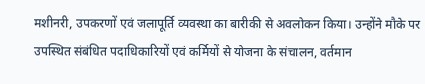मशीनरी, उपकरणों एवं जलापूर्ति व्यवस्था का बारीकी से अवलोकन किया। उन्होंने मौके पर उपस्थित संबंधित पदाधिकारियों एवं कर्मियों से योजना के संचालन, वर्तमान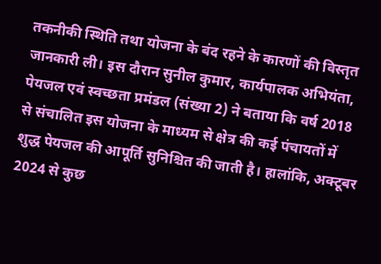तकनीकी स्थिति तथा योजना के बंद रहने के कारणों की विस्तृत जानकारी ली। इस दौरान सुनील कुमार, कार्यपालक अभियंता, पेयजल एवं स्वच्छता प्रमंडल (संख्या 2) ने बताया कि वर्ष 2018 से संचालित इस योजना के माध्यम से क्षेत्र की कई पंचायतों में शुद्ध पेयजल की आपूर्ति सुनिश्चित की जाती है। हालांकि, अक्टूबर 2024 से कुछ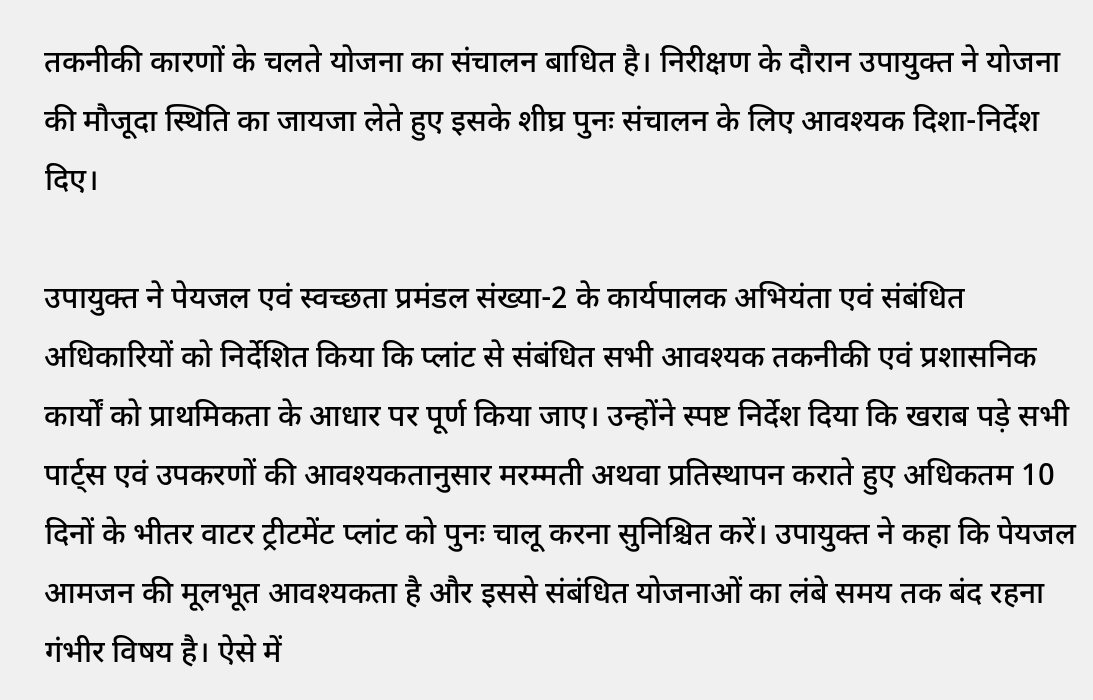तकनीकी कारणों के चलते योजना का संचालन बाधित है। निरीक्षण के दौरान उपायुक्त ने योजना की मौजूदा स्थिति का जायजा लेते हुए इसके शीघ्र पुनः संचालन के लिए आवश्यक दिशा-निर्देश दिए।

उपायुक्त ने पेयजल एवं स्वच्छता प्रमंडल संख्या-2 के कार्यपालक अभियंता एवं संबंधित अधिकारियों को निर्देशित किया कि प्लांट से संबंधित सभी आवश्यक तकनीकी एवं प्रशासनिक कार्यों को प्राथमिकता के आधार पर पूर्ण किया जाए। उन्होंने स्पष्ट निर्देश दिया कि खराब पड़े सभी पार्ट्स एवं उपकरणों की आवश्यकतानुसार मरम्मती अथवा प्रतिस्थापन कराते हुए अधिकतम 10 दिनों के भीतर वाटर ट्रीटमेंट प्लांट को पुनः चालू करना सुनिश्चित करें। उपायुक्त ने कहा कि पेयजल आमजन की मूलभूत आवश्यकता है और इससे संबंधित योजनाओं का लंबे समय तक बंद रहना गंभीर विषय है। ऐसे में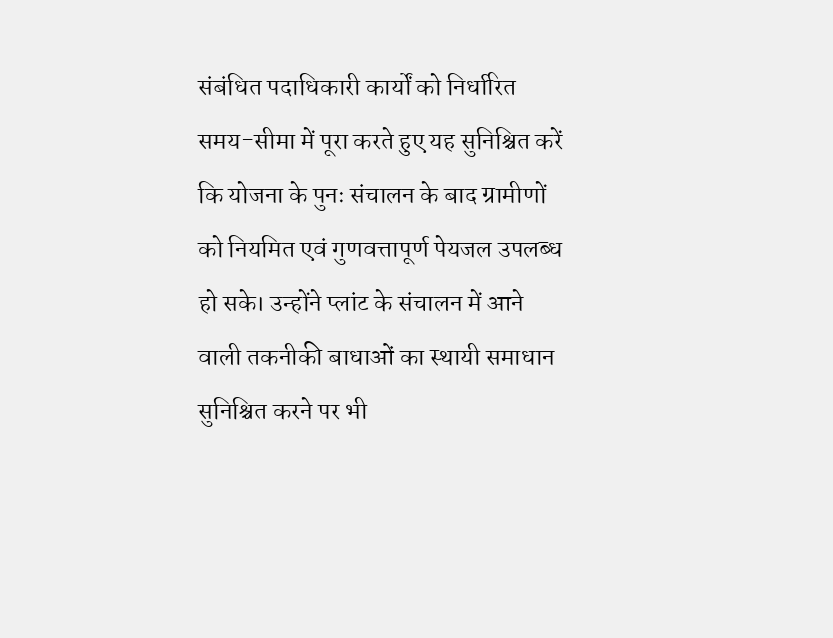संबंधित पदाधिकारी कार्यों को निर्धारित समय-सीमा में पूरा करते हुए यह सुनिश्चित करें कि योजना के पुनः संचालन के बाद ग्रामीणों को नियमित एवं गुणवत्तापूर्ण पेयजल उपलब्ध हो सके। उन्होंने प्लांट के संचालन में आने वाली तकनीकी बाधाओं का स्थायी समाधान सुनिश्चित करने पर भी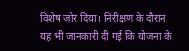विशेष जोर दिया। निरीक्षण के दौरान यह भी जानकारी दी गई कि योजना के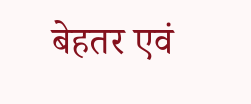बेहतर एवं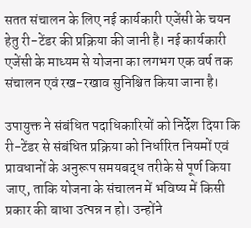सतत संचालन के लिए नई कार्यकारी एजेंसी के चयन हेतु री-टेंडर की प्रक्रिया की जानी है। नई कार्यकारी एजेंसी के माध्यम से योजना का लगभग एक वर्ष तक संचालन एवं रख-रखाव सुनिश्चित किया जाना है।

उपायुक्त ने संबंधित पदाधिकारियों को निर्देश दिया कि री-टेंडर से संबंधित प्रक्रिया को निर्धारित नियमों एवं प्रावधानों के अनुरूप समयबद्ध तरीके से पूर्ण किया जाए, ताकि योजना के संचालन में भविष्य में किसी प्रकार की बाधा उत्पन्न न हो। उन्होंने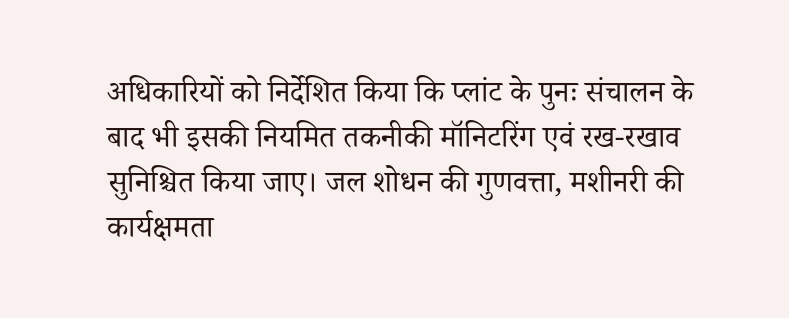अधिकारियों को निर्देशित किया कि प्लांट के पुनः संचालन के बाद भी इसकी नियमित तकनीकी मॉनिटरिंग एवं रख-रखाव सुनिश्चित किया जाए। जल शोधन की गुणवत्ता, मशीनरी की कार्यक्षमता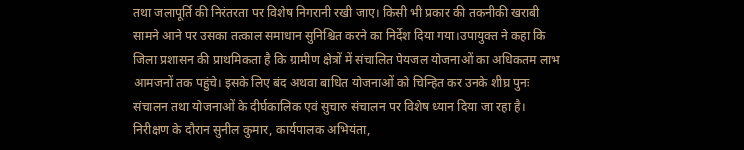तथा जलापूर्ति की निरंतरता पर विशेष निगरानी रखी जाए। किसी भी प्रकार की तकनीकी खराबी सामने आने पर उसका तत्काल समाधान सुनिश्चित करने का निर्देश दिया गया।उपायुक्त ने कहा कि जिला प्रशासन की प्राथमिकता है कि ग्रामीण क्षेत्रों में संचालित पेयजल योजनाओं का अधिकतम लाभ आमजनों तक पहुंचे। इसके लिए बंद अथवा बाधित योजनाओं को चिन्हित कर उनके शीघ्र पुनः संचालन तथा योजनाओं के दीर्घकालिक एवं सुचारु संचालन पर विशेष ध्यान दिया जा रहा है। निरीक्षण के दौरान सुनील कुमार, कार्यपालक अभियंता,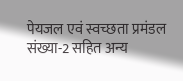पेयजल एवं स्वच्छता प्रमंडल संख्या-2 सहित अन्य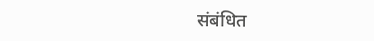संबंधित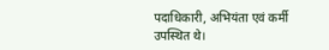पदाधिकारी, अभियंता एवं कर्मी उपस्थित थे।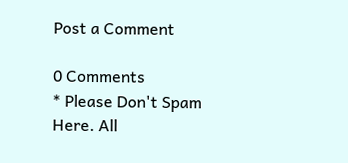Post a Comment

0 Comments
* Please Don't Spam Here. All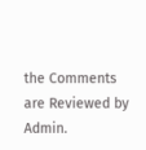the Comments are Reviewed by Admin.